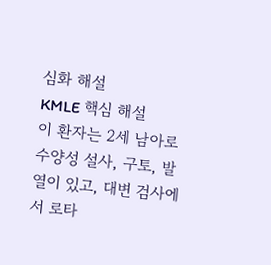심화 해설
KMLE 핵심 해설
이 환자는 2세 남아로 수양성 설사, 구토, 발열이 있고, 대변 검사에서 로타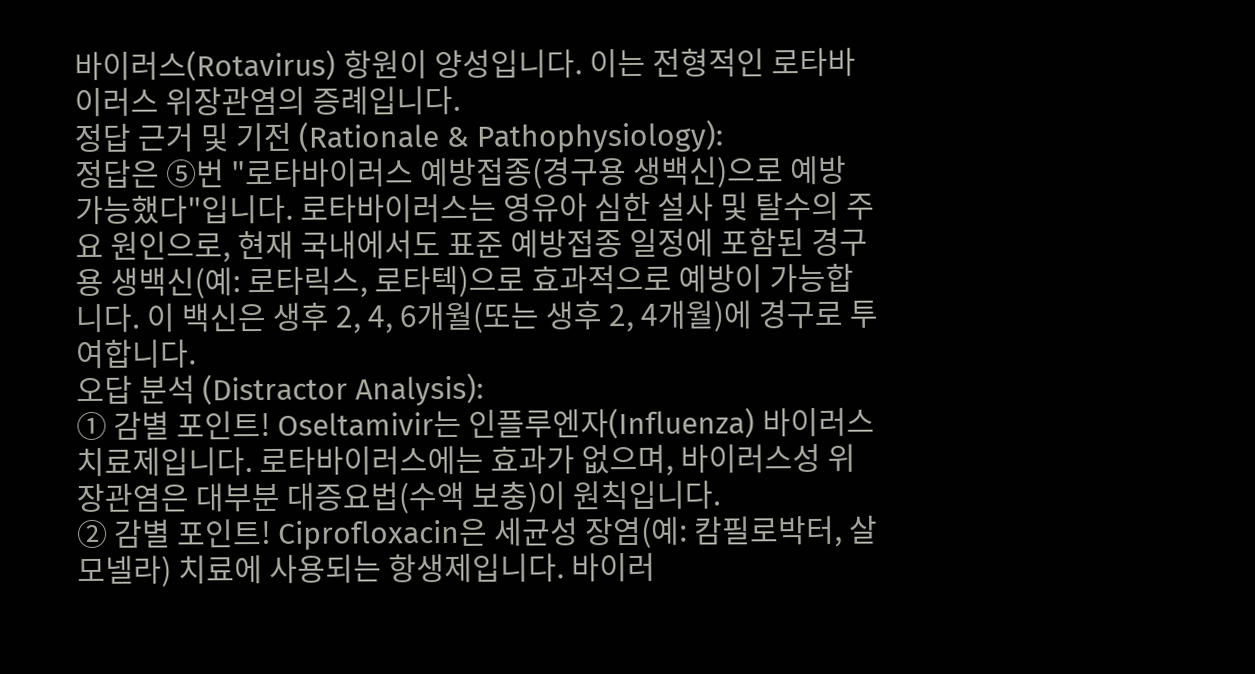바이러스(Rotavirus) 항원이 양성입니다. 이는 전형적인 로타바이러스 위장관염의 증례입니다.
정답 근거 및 기전 (Rationale & Pathophysiology):
정답은 ⑤번 "로타바이러스 예방접종(경구용 생백신)으로 예방 가능했다"입니다. 로타바이러스는 영유아 심한 설사 및 탈수의 주요 원인으로, 현재 국내에서도 표준 예방접종 일정에 포함된 경구용 생백신(예: 로타릭스, 로타텍)으로 효과적으로 예방이 가능합니다. 이 백신은 생후 2, 4, 6개월(또는 생후 2, 4개월)에 경구로 투여합니다.
오답 분석 (Distractor Analysis):
① 감별 포인트! Oseltamivir는 인플루엔자(Influenza) 바이러스 치료제입니다. 로타바이러스에는 효과가 없으며, 바이러스성 위장관염은 대부분 대증요법(수액 보충)이 원칙입니다.
② 감별 포인트! Ciprofloxacin은 세균성 장염(예: 캄필로박터, 살모넬라) 치료에 사용되는 항생제입니다. 바이러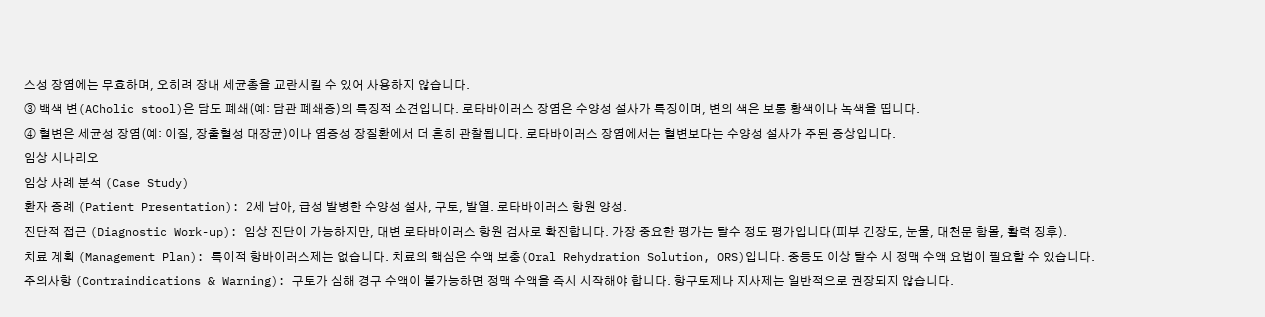스성 장염에는 무효하며, 오히려 장내 세균총을 교란시킬 수 있어 사용하지 않습니다.
③ 백색 변(ACholic stool)은 담도 폐쇄(예: 담관 폐쇄증)의 특징적 소견입니다. 로타바이러스 장염은 수양성 설사가 특징이며, 변의 색은 보통 황색이나 녹색을 띱니다.
④ 혈변은 세균성 장염(예: 이질, 장출혈성 대장균)이나 염증성 장질환에서 더 흔히 관찰됩니다. 로타바이러스 장염에서는 혈변보다는 수양성 설사가 주된 증상입니다.
임상 시나리오
임상 사례 분석 (Case Study)
환자 증례 (Patient Presentation): 2세 남아, 급성 발병한 수양성 설사, 구토, 발열. 로타바이러스 항원 양성.
진단적 접근 (Diagnostic Work-up): 임상 진단이 가능하지만, 대변 로타바이러스 항원 검사로 확진합니다. 가장 중요한 평가는 탈수 정도 평가입니다(피부 긴장도, 눈물, 대천문 함몰, 활력 징후).
치료 계획 (Management Plan): 특이적 항바이러스제는 없습니다. 치료의 핵심은 수액 보충(Oral Rehydration Solution, ORS)입니다. 중등도 이상 탈수 시 정맥 수액 요법이 필요할 수 있습니다.
주의사항 (Contraindications & Warning): 구토가 심해 경구 수액이 불가능하면 정맥 수액을 즉시 시작해야 합니다. 항구토제나 지사제는 일반적으로 권장되지 않습니다.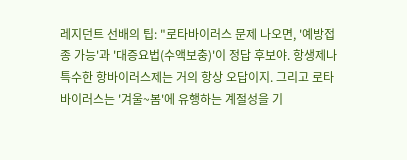레지던트 선배의 팁: "로타바이러스 문제 나오면, '예방접종 가능'과 '대증요법(수액보충)'이 정답 후보야. 항생제나 특수한 항바이러스제는 거의 항상 오답이지. 그리고 로타바이러스는 '겨울~봄'에 유행하는 계절성을 기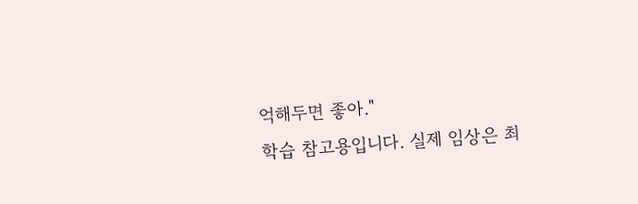억해두면 좋아."
학습 참고용입니다. 실제 임상은 최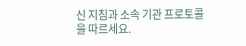신 지침과 소속 기관 프로토콜을 따르세요.